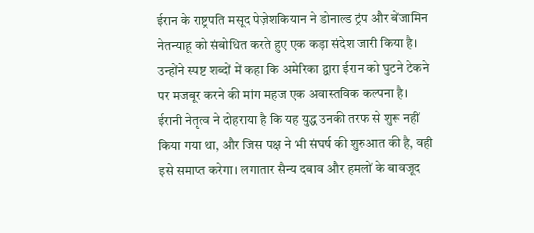ईरान के राष्ट्रपति मसूद पेज़ेशकियान ने डोनाल्ड ट्रंप और बेंजामिन नेतन्याहू को संबोधित करते हुए एक कड़ा संदेश जारी किया है। उन्होंने स्पष्ट शब्दों में कहा कि अमेरिका द्वारा ईरान को घुटने टेकने पर मजबूर करने की मांग महज एक अवास्तविक कल्पना है। ईरानी नेतृत्व ने दोहराया है कि यह युद्ध उनकी तरफ से शुरू नहीं किया गया था, और जिस पक्ष ने भी संघर्ष की शुरुआत की है, वही इसे समाप्त करेगा। लगातार सैन्य दबाव और हमलों के बावजूद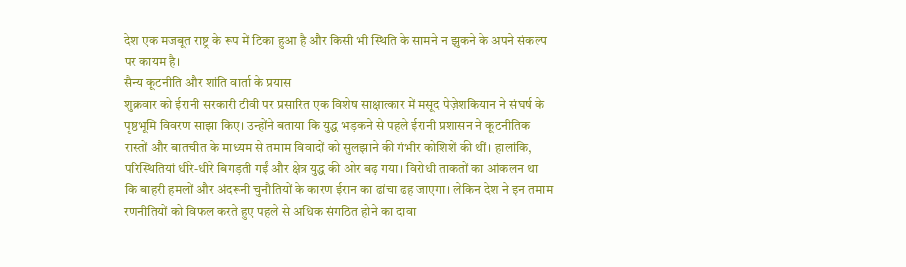देश एक मजबूत राष्ट्र के रूप में टिका हुआ है और किसी भी स्थिति के सामने न झुकने के अपने संकल्प पर कायम है।
सैन्य कूटनीति और शांति वार्ता के प्रयास
शुक्रवार को ईरानी सरकारी टीवी पर प्रसारित एक विशेष साक्षात्कार में मसूद पेज़ेशकियान ने संघर्ष के पृष्ठभूमि विवरण साझा किए। उन्होंने बताया कि युद्ध भड़कने से पहले ईरानी प्रशासन ने कूटनीतिक रास्तों और बातचीत के माध्यम से तमाम विवादों को सुलझाने की गंभीर कोशिशें की थीं। हालांकि, परिस्थितियां धीरे-धीरे बिगड़ती गईं और क्षेत्र युद्ध की ओर बढ़ गया। विरोधी ताकतों का आंकलन था कि बाहरी हमलों और अंदरूनी चुनौतियों के कारण ईरान का ढांचा ढह जाएगा। लेकिन देश ने इन तमाम रणनीतियों को विफल करते हुए पहले से अधिक संगठित होने का दावा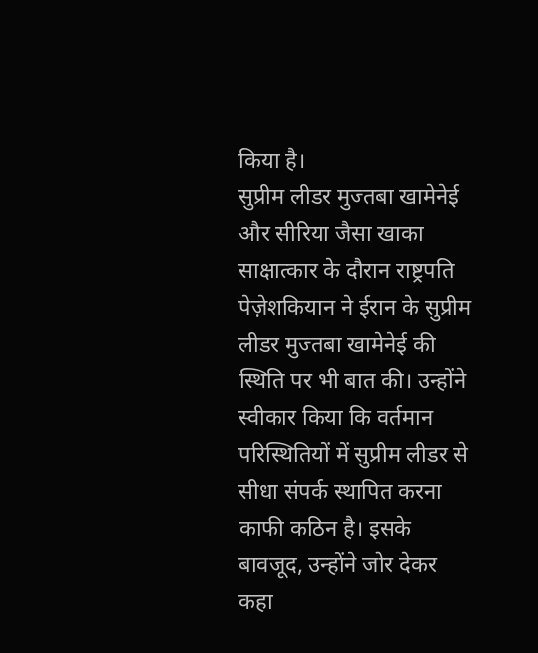किया है।
सुप्रीम लीडर मुज्तबा खामेनेई और सीरिया जैसा खाका
साक्षात्कार के दौरान राष्ट्रपति पेज़ेशकियान ने ईरान के सुप्रीम लीडर मुज्तबा खामेनेई की स्थिति पर भी बात की। उन्होंने स्वीकार किया कि वर्तमान परिस्थितियों में सुप्रीम लीडर से सीधा संपर्क स्थापित करना काफी कठिन है। इसके बावजूद, उन्होंने जोर देकर कहा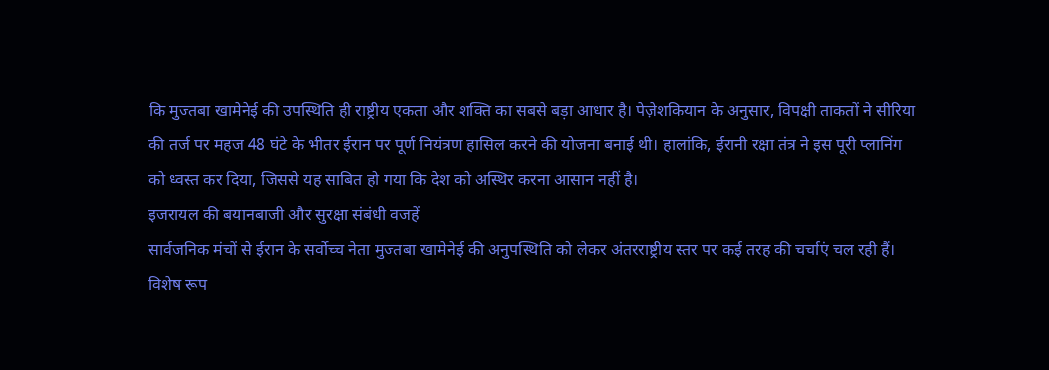कि मुज्तबा खामेनेई की उपस्थिति ही राष्ट्रीय एकता और शक्ति का सबसे बड़ा आधार है। पेज़ेशकियान के अनुसार, विपक्षी ताकतों ने सीरिया की तर्ज पर महज 48 घंटे के भीतर ईरान पर पूर्ण नियंत्रण हासिल करने की योजना बनाई थी। हालांकि, ईरानी रक्षा तंत्र ने इस पूरी प्लानिंग को ध्वस्त कर दिया, जिससे यह साबित हो गया कि देश को अस्थिर करना आसान नहीं है।
इजरायल की बयानबाजी और सुरक्षा संबंधी वजहें
सार्वजनिक मंचों से ईरान के सर्वोच्च नेता मुज्तबा खामेनेई की अनुपस्थिति को लेकर अंतरराष्ट्रीय स्तर पर कई तरह की चर्चाएं चल रही हैं। विशेष रूप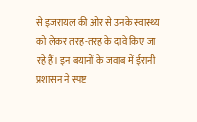से इजरायल की ओर से उनके स्वास्थ्य को लेकर तरह-तरह के दावे किए जा रहे हैं। इन बयानों के जवाब में ईरानी प्रशासन ने स्पष्ट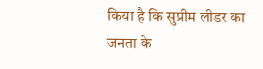किया है कि सुप्रीम लीडर का जनता के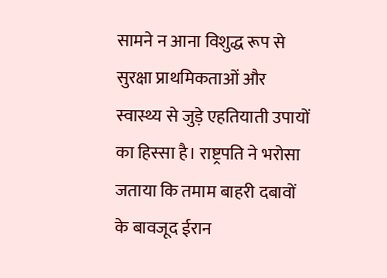सामने न आना विशुद्ध रूप से सुरक्षा प्राथमिकताओं और स्वास्थ्य से जुड़े एहतियाती उपायों का हिस्सा है। राष्ट्रपति ने भरोसा जताया कि तमाम बाहरी दबावों के बावजूद ईरान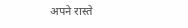अपने रास्ते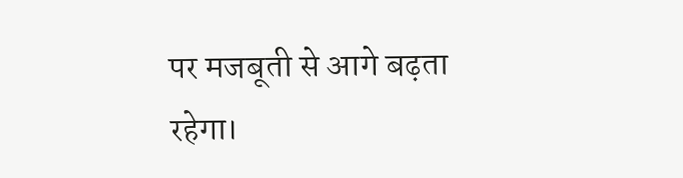पर मजबूती से आगे बढ़ता रहेगा।